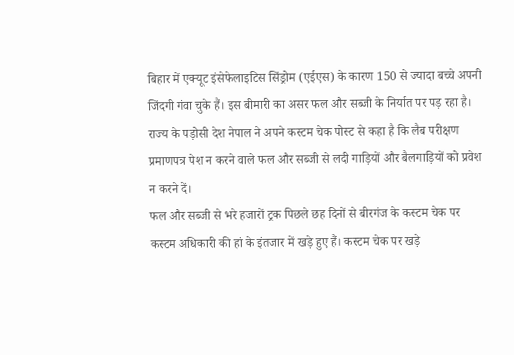बिहार में एक्यूट इंसेफेलाइटिस सिंड्रोम (एईएस) के कारण 150 से ज्यादा बच्चे अपनी जिंदगी गंवा चुके हैं। इस बीमारी का असर फल और सब्जी के निर्यात पर पड़ रहा है। राज्य के पड़ोसी देश नेपाल ने अपने कस्टम चेक पोस्ट से कहा है कि लैब परीक्षण प्रमाणपत्र पेश न करने वाले फल और सब्जी से लदी गाड़ियों और बैलगाड़ियों को प्रवेश न करने दें।
फल और सब्जी से भरे हजारों ट्रक पिछले छह दिनों से बीरगंज के कस्टम चेक पर कस्टम अधिकारी की हां के इंतजार में खड़े हुए हैं। कस्टम चेक पर खड़े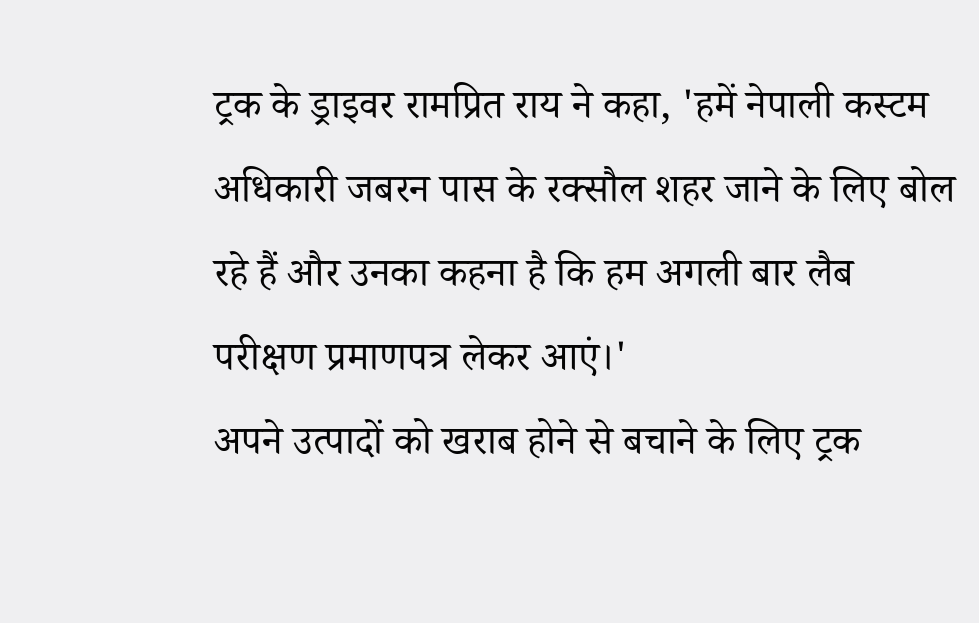ट्रक के ड्राइवर रामप्रित राय ने कहा, 'हमें नेपाली कस्टम अधिकारी जबरन पास के रक्सौल शहर जाने के लिए बोल रहे हैं और उनका कहना है कि हम अगली बार लैब परीक्षण प्रमाणपत्र लेकर आएं।'
अपने उत्पादों को खराब होने से बचाने के लिए ट्रक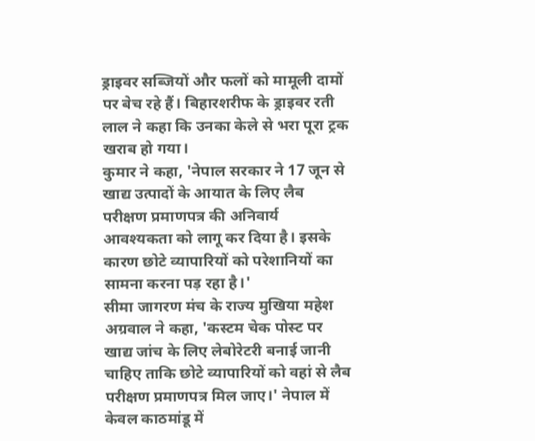ड्राइवर सब्जियों और फलों को मामूली दामों पर बेच रहे हैं। बिहारशरीफ के ड्राइवर रती लाल ने कहा कि उनका केले से भरा पूरा ट्रक खराब हो गया।
कुमार ने कहा, 'नेपाल सरकार ने 17 जून से खाद्य उत्पादों के आयात के लिए लैब परीक्षण प्रमाणपत्र की अनिवार्य आवश्यकता को लागू कर दिया है। इसके कारण छोटे व्यापारियों को परेशानियों का सामना करना पड़ रहा है।'
सीमा जागरण मंच के राज्य मुखिया महेश अग्रवाल ने कहा, 'कस्टम चेक पोस्ट पर खाद्य जांच के लिए लेबोरेटरी बनाई जानी चाहिए ताकि छोटे व्यापारियों को वहां से लैब परीक्षण प्रमाणपत्र मिल जाए।' नेपाल में केवल काठमांडू में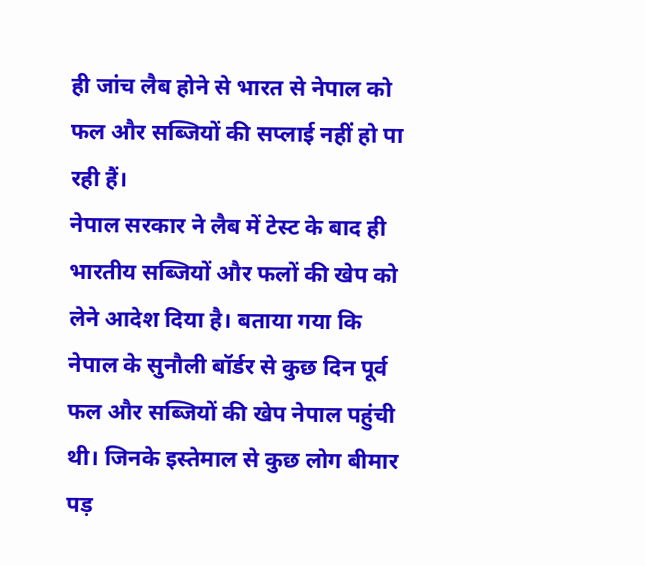ही जांच लैब होने से भारत से नेपाल को फल और सब्जियों की सप्लाई नहीं हो पा रही हैं।
नेपाल सरकार ने लैब में टेस्ट के बाद ही भारतीय सब्जियों और फलों की खेप को लेने आदेश दिया है। बताया गया कि नेपाल के सुनौली बॉर्डर से कुछ दिन पूर्व फल और सब्जियों की खेप नेपाल पहुंची थी। जिनके इस्तेमाल से कुछ लोग बीमार पड़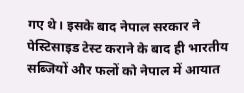गए थे। इसके बाद नेपाल सरकार ने पेस्टिसाइड टेस्ट कराने के बाद ही भारतीय सब्जियों और फलों को नेपाल में आयात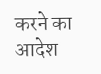करने का आदेश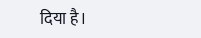दिया है।